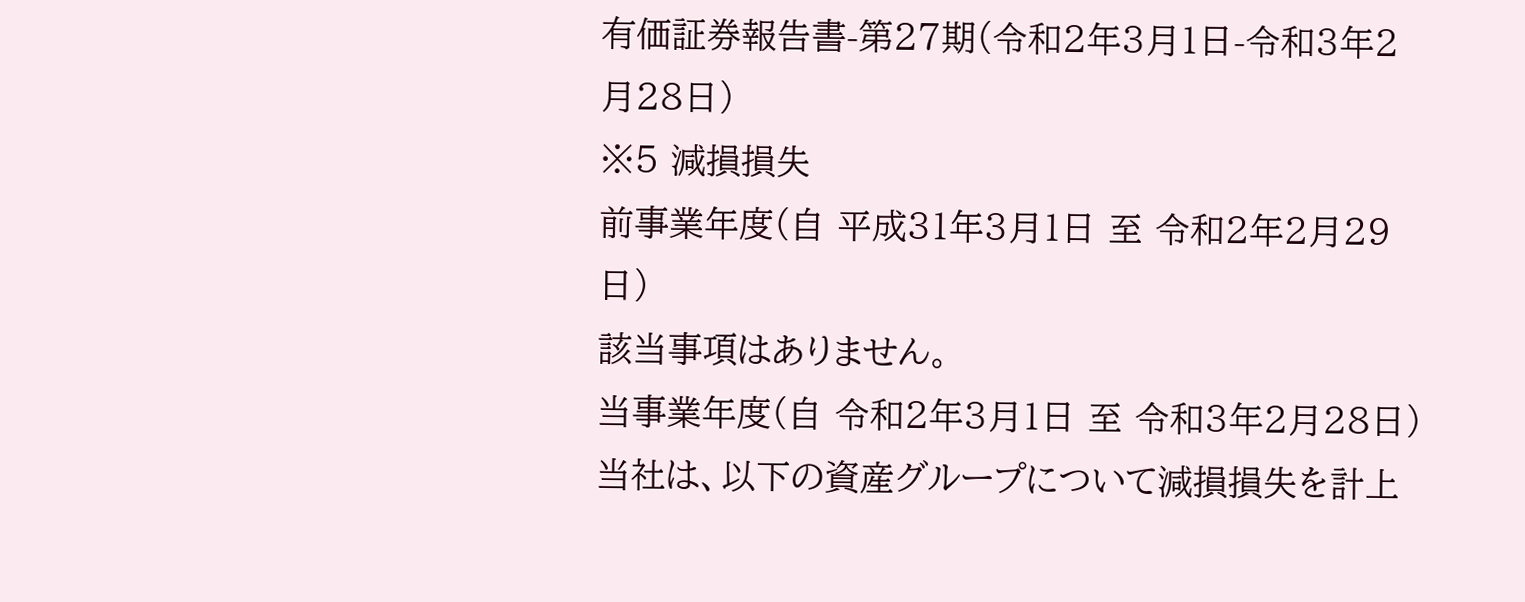有価証券報告書-第27期(令和2年3月1日-令和3年2月28日)
※5 減損損失
前事業年度(自 平成31年3月1日 至 令和2年2月29日)
該当事項はありません。
当事業年度(自 令和2年3月1日 至 令和3年2月28日)
当社は、以下の資産グループについて減損損失を計上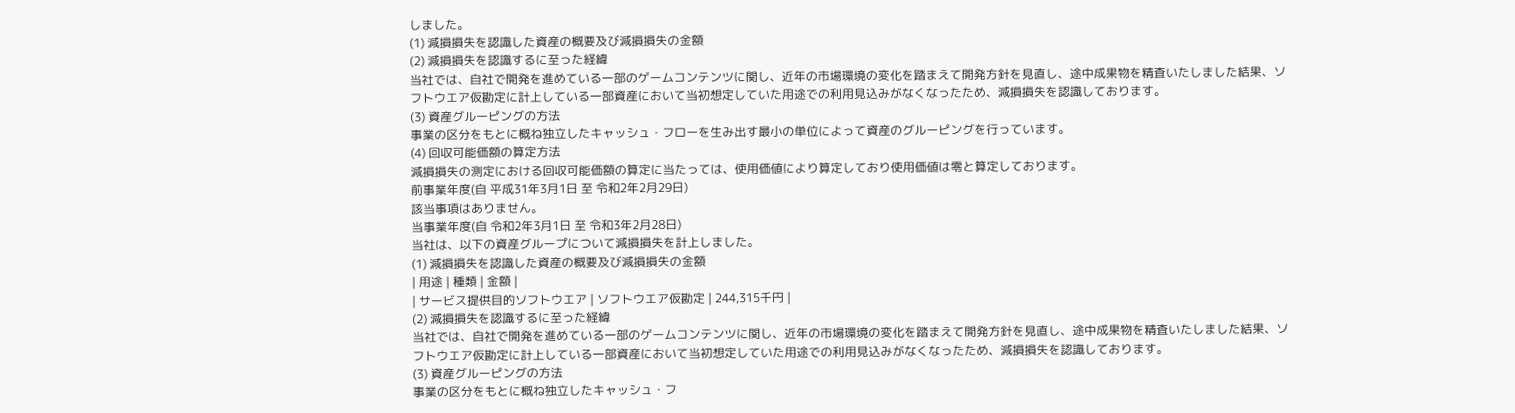しました。
(1) 減損損失を認識した資産の概要及び減損損失の金額
(2) 減損損失を認識するに至った経緯
当社では、自社で開発を進めている一部のゲームコンテンツに関し、近年の市場環境の変化を踏まえて開発方針を見直し、途中成果物を精査いたしました結果、ソフトウエア仮勘定に計上している一部資産において当初想定していた用途での利用見込みがなくなったため、減損損失を認識しております。
(3) 資産グルーピングの方法
事業の区分をもとに概ね独立したキャッシュ・フローを生み出す最小の単位によって資産のグルーピングを行っています。
(4) 回収可能価額の算定方法
減損損失の測定における回収可能価額の算定に当たっては、使用価値により算定しており使用価値は零と算定しております。
前事業年度(自 平成31年3月1日 至 令和2年2月29日)
該当事項はありません。
当事業年度(自 令和2年3月1日 至 令和3年2月28日)
当社は、以下の資産グループについて減損損失を計上しました。
(1) 減損損失を認識した資産の概要及び減損損失の金額
| 用途 | 種類 | 金額 |
| サービス提供目的ソフトウエア | ソフトウエア仮勘定 | 244,315千円 |
(2) 減損損失を認識するに至った経緯
当社では、自社で開発を進めている一部のゲームコンテンツに関し、近年の市場環境の変化を踏まえて開発方針を見直し、途中成果物を精査いたしました結果、ソフトウエア仮勘定に計上している一部資産において当初想定していた用途での利用見込みがなくなったため、減損損失を認識しております。
(3) 資産グルーピングの方法
事業の区分をもとに概ね独立したキャッシュ・フ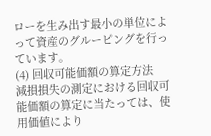ローを生み出す最小の単位によって資産のグルーピングを行っています。
(4) 回収可能価額の算定方法
減損損失の測定における回収可能価額の算定に当たっては、使用価値により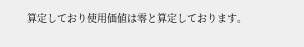算定しており使用価値は零と算定しております。